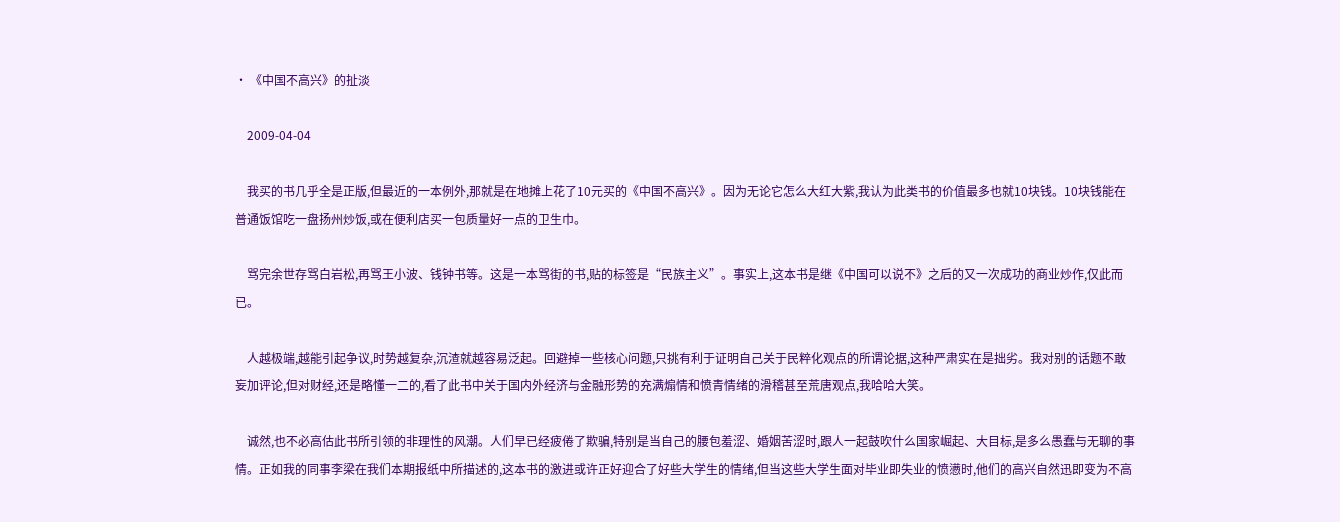• 《中国不高兴》的扯淡

    2009-04-04

    我买的书几乎全是正版,但最近的一本例外,那就是在地摊上花了10元买的《中国不高兴》。因为无论它怎么大红大紫,我认为此类书的价值最多也就10块钱。10块钱能在普通饭馆吃一盘扬州炒饭,或在便利店买一包质量好一点的卫生巾。

    骂完余世存骂白岩松,再骂王小波、钱钟书等。这是一本骂街的书,贴的标签是“民族主义”。事实上,这本书是继《中国可以说不》之后的又一次成功的商业炒作,仅此而已。

    人越极端,越能引起争议,时势越复杂,沉渣就越容易泛起。回避掉一些核心问题,只挑有利于证明自己关于民粹化观点的所谓论据,这种严肃实在是拙劣。我对别的话题不敢妄加评论,但对财经,还是略懂一二的,看了此书中关于国内外经济与金融形势的充满煽情和愤青情绪的滑稽甚至荒唐观点,我哈哈大笑。

    诚然,也不必高估此书所引领的非理性的风潮。人们早已经疲倦了欺骗,特别是当自己的腰包羞涩、婚姻苦涩时,跟人一起鼓吹什么国家崛起、大目标,是多么愚蠢与无聊的事情。正如我的同事李梁在我们本期报纸中所描述的,这本书的激进或许正好迎合了好些大学生的情绪,但当这些大学生面对毕业即失业的愤懑时,他们的高兴自然迅即变为不高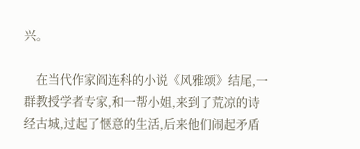兴。

    在当代作家阎连科的小说《风雅颂》结尾,一群教授学者专家,和一帮小姐,来到了荒凉的诗经古城,过起了惬意的生活,后来他们闹起矛盾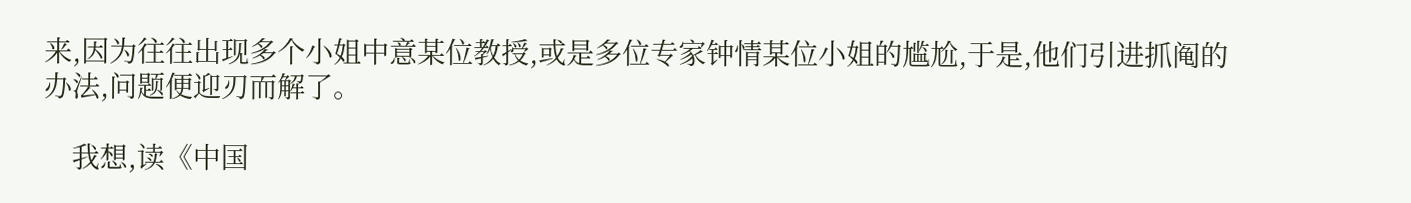来,因为往往出现多个小姐中意某位教授,或是多位专家钟情某位小姐的尴尬,于是,他们引进抓阄的办法,问题便迎刃而解了。

    我想,读《中国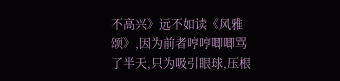不高兴》远不如读《风雅颂》,因为前者哼哼唧唧骂了半天,只为吸引眼球,压根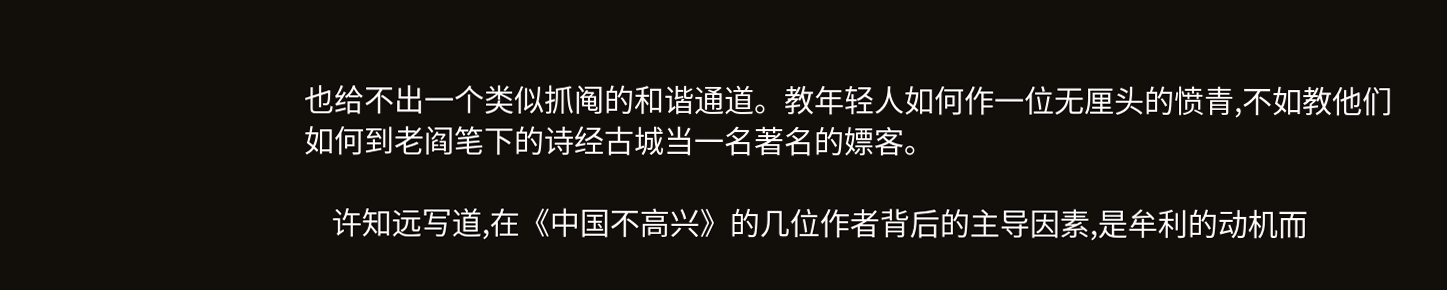也给不出一个类似抓阄的和谐通道。教年轻人如何作一位无厘头的愤青,不如教他们如何到老阎笔下的诗经古城当一名著名的嫖客。

    许知远写道,在《中国不高兴》的几位作者背后的主导因素,是牟利的动机而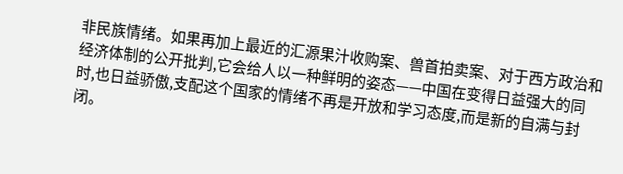非民族情绪。如果再加上最近的汇源果汁收购案、兽首拍卖案、对于西方政治和经济体制的公开批判,它会给人以一种鲜明的姿态——中国在变得日益强大的同时,也日益骄傲,支配这个国家的情绪不再是开放和学习态度,而是新的自满与封闭。